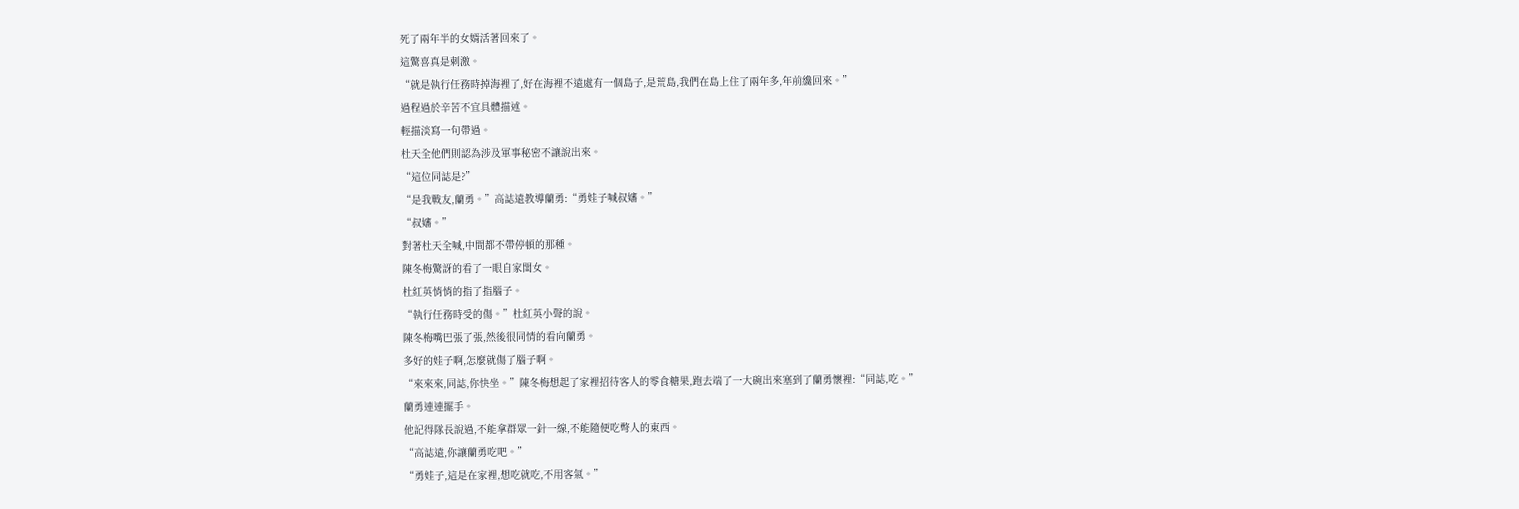死了兩年半的女婿活著回來了。
這驚喜真是刺激。
“就是執行任務時掉海裡了,好在海裡不遠處有一個島子,是荒島,我們在島上住了兩年多,年前纔回來。”
過程過於辛苦不宜具體描述。
輕描淡寫一句帶過。
杜天全他們則認為涉及軍事秘密不讓說出來。
“這位同誌是?”
“是我戰友,蘭勇。”高誌遠教導蘭勇:“勇娃子喊叔嬸。”
“叔嬸。”
對著杜天全喊,中間都不帶停頓的那種。
陳冬梅驚訝的看了一眼自家閨女。
杜紅英悄悄的指了指腦子。
“執行任務時受的傷。”杜紅英小聲的說。
陳冬梅嘴巴張了張,然後很同情的看向蘭勇。
多好的娃子啊,怎麼就傷了腦子啊。
“來來來,同誌,你快坐。”陳冬梅想起了家裡招待客人的零食糖果,跑去端了一大碗出來塞到了蘭勇懷裡:“同誌,吃。”
蘭勇連連擺手。
他記得隊長說過,不能拿群眾一針一線,不能隨便吃彆人的東西。
“高誌遠,你讓蘭勇吃吧。”
“勇娃子,這是在家裡,想吃就吃,不用客氣。”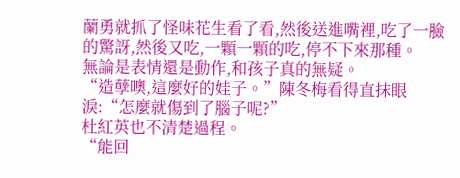蘭勇就抓了怪味花生看了看,然後送進嘴裡,吃了一臉的驚訝,然後又吃,一顆一顆的吃,停不下來那種。
無論是表情還是動作,和孩子真的無疑。
“造孽噢,這麼好的娃子。”陳冬梅看得直抹眼淚:“怎麼就傷到了腦子呢?”
杜紅英也不清楚過程。
“能回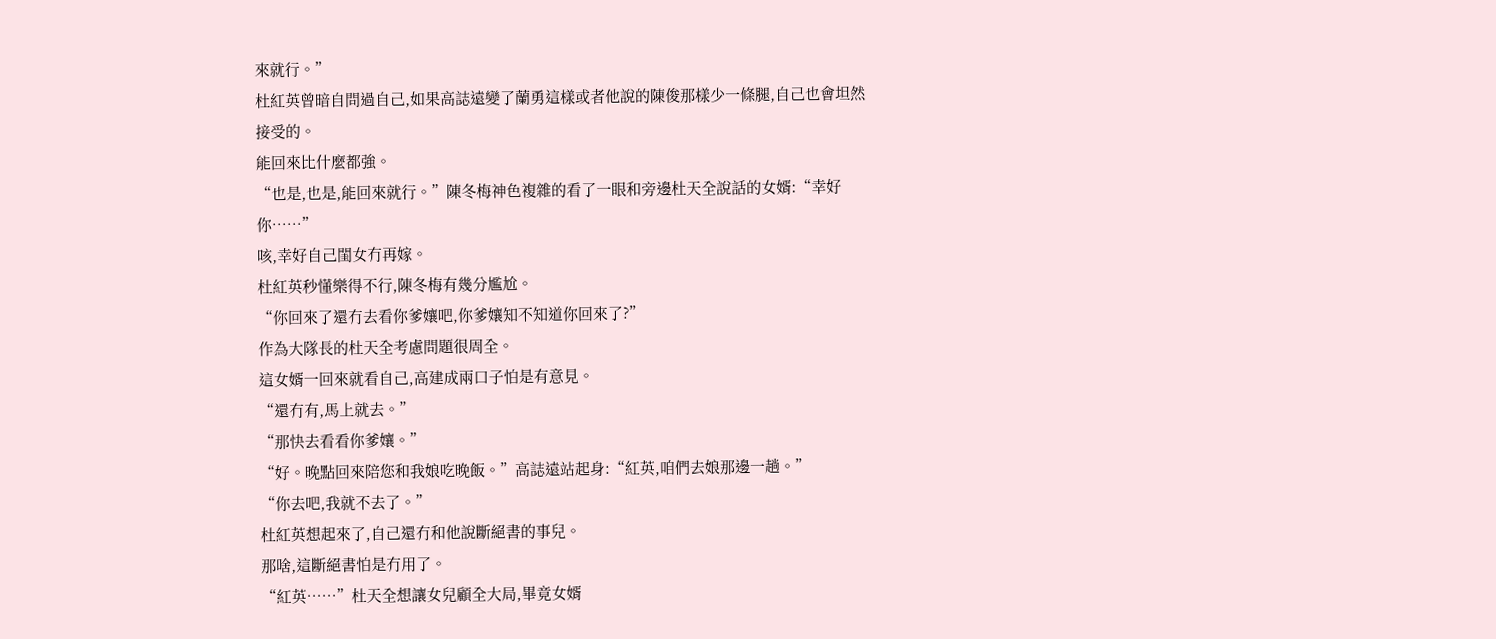來就行。”
杜紅英曾暗自問過自己,如果高誌遠變了蘭勇這樣或者他說的陳俊那樣少一條腿,自己也會坦然接受的。
能回來比什麼都強。
“也是,也是,能回來就行。”陳冬梅神色複雜的看了一眼和旁邊杜天全說話的女婿:“幸好你……”
咳,幸好自己閨女冇再嫁。
杜紅英秒懂樂得不行,陳冬梅有幾分尷尬。
“你回來了還冇去看你爹孃吧,你爹孃知不知道你回來了?”
作為大隊長的杜天全考慮問題很周全。
這女婿一回來就看自己,高建成兩口子怕是有意見。
“還冇有,馬上就去。”
“那快去看看你爹孃。”
“好。晚點回來陪您和我娘吃晚飯。”高誌遠站起身:“紅英,咱們去娘那邊一趟。”
“你去吧,我就不去了。”
杜紅英想起來了,自己還冇和他說斷絕書的事兒。
那啥,這斷絕書怕是冇用了。
“紅英……”杜天全想讓女兒顧全大局,畢竟女婿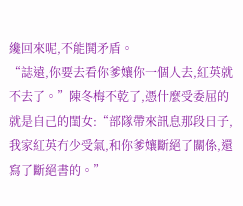纔回來呢,不能鬨矛盾。
“誌遠,你要去看你爹孃你一個人去,紅英就不去了。”陳冬梅不乾了,憑什麼受委屈的就是自己的閨女:“部隊帶來訊息那段日子,我家紅英冇少受氣,和你爹孃斷絕了關係,還寫了斷絕書的。”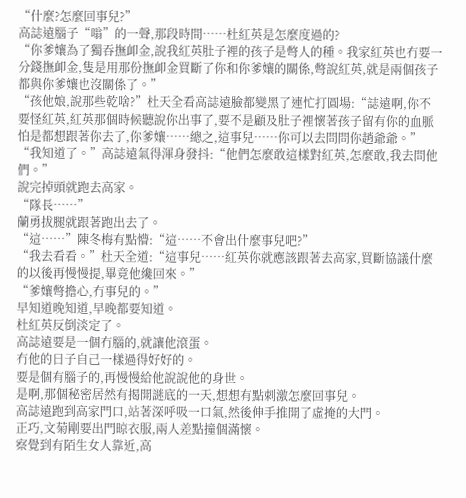“什麼?怎麼回事兒?”
高誌遠腦子“嗡”的一聲,那段時間……杜紅英是怎麼度過的?
“你爹孃為了獨吞撫卹金,說我紅英肚子裡的孩子是彆人的種。我家紅英也冇要一分錢撫卹金,隻是用那份撫卹金買斷了你和你爹孃的關係,彆說紅英,就是兩個孩子都與你爹孃也沒關係了。”
“孩他娘,說那些乾啥?”杜天全看高誌遠臉都變黑了連忙打圓場:“誌遠啊,你不要怪紅英,紅英那個時候聽說你出事了,要不是顧及肚子裡懷著孩子留有你的血脈怕是都想跟著你去了,你爹孃……總之,這事兒……你可以去問問你趙爺爺。”
“我知道了。”高誌遠氣得渾身發抖:“他們怎麼敢這樣對紅英,怎麼敢,我去問他們。”
說完掉頭就跑去高家。
“隊長……”
蘭勇拔腿就跟著跑出去了。
“這……”陳冬梅有點懵:“這……不會出什麼事兒吧?”
“我去看看。”杜天全道:“這事兒……紅英你就應該跟著去高家,買斷協議什麼的以後再慢慢提,畢竟他纔回來。”
“爹孃彆擔心,冇事兒的。”
早知道晚知道,早晚都要知道。
杜紅英反倒淡定了。
高誌遠要是一個冇腦的,就讓他滾蛋。
冇他的日子自己一樣過得好好的。
要是個有腦子的,再慢慢給他說說他的身世。
是啊,那個秘密居然有揭開謎底的一天,想想有點刺激怎麼回事兒。
高誌遠跑到高家門口,站著深呼吸一口氣,然後伸手推開了虛掩的大門。
正巧,文菊剛要出門晾衣服,兩人差點撞個滿懷。
察覺到有陌生女人靠近,高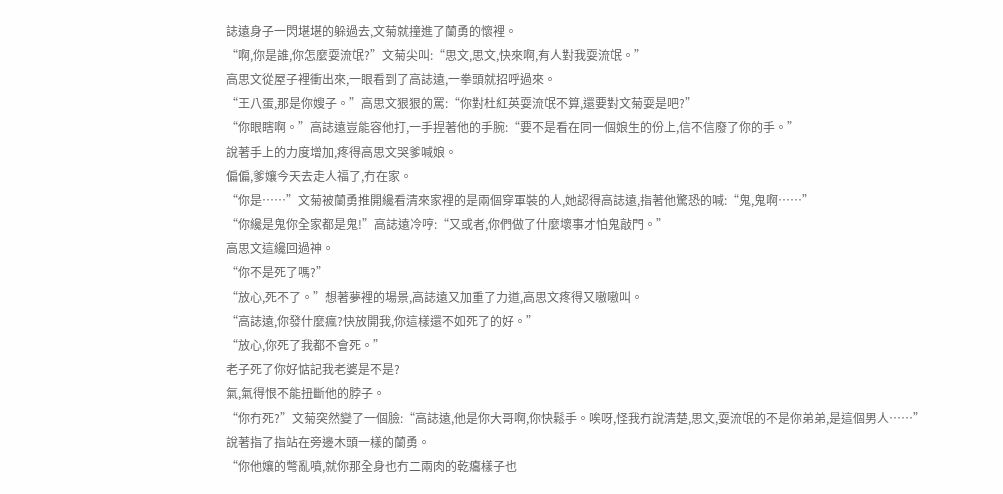誌遠身子一閃堪堪的躲過去,文菊就撞進了蘭勇的懷裡。
“啊,你是誰,你怎麼耍流氓?”文菊尖叫:“思文,思文,快來啊,有人對我耍流氓。”
高思文從屋子裡衝出來,一眼看到了高誌遠,一拳頭就招呼過來。
“王八蛋,那是你嫂子。”高思文狠狠的罵:“你對杜紅英耍流氓不算,還要對文菊耍是吧?”
“你眼瞎啊。”高誌遠豈能容他打,一手捏著他的手腕:“要不是看在同一個娘生的份上,信不信廢了你的手。”
說著手上的力度增加,疼得高思文哭爹喊娘。
偏偏,爹孃今天去走人福了,冇在家。
“你是……”文菊被蘭勇推開纔看清來家裡的是兩個穿軍裝的人,她認得高誌遠,指著他驚恐的喊:“鬼,鬼啊……”
“你纔是鬼你全家都是鬼!”高誌遠冷哼:“又或者,你們做了什麼壞事才怕鬼敲門。”
高思文這纔回過神。
“你不是死了嗎?”
“放心,死不了。”想著夢裡的場景,高誌遠又加重了力道,高思文疼得又嗷嗷叫。
“高誌遠,你發什麼瘋?快放開我,你這樣還不如死了的好。”
“放心,你死了我都不會死。”
老子死了你好惦記我老婆是不是?
氣,氣得恨不能扭斷他的脖子。
“你冇死?”文菊突然變了一個臉:“高誌遠,他是你大哥啊,你快鬆手。唉呀,怪我冇說清楚,思文,耍流氓的不是你弟弟,是這個男人……”
說著指了指站在旁邊木頭一樣的蘭勇。
“你他孃的彆亂噴,就你那全身也冇二兩肉的乾癟樣子也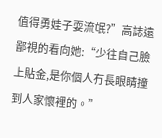值得勇娃子耍流氓?”高誌遠鄙視的看向她:“少往自己臉上貼金,是你個人冇長眼睛撞到人家懷裡的。”